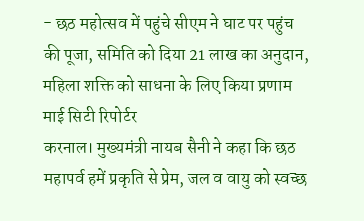- छठ महोत्सव में पहुंचे सीएम ने घाट पर पहुंच की पूजा, समिति को दिया 21 लाख का अनुदान, महिला शक्ति को साधना के लिए किया प्रणाम
माई सिटी रिपोर्टर
करनाल। मुख्यमंत्री नायब सैनी ने कहा कि छठ महापर्व हमें प्रकृति से प्रेम, जल व वायु को स्वच्छ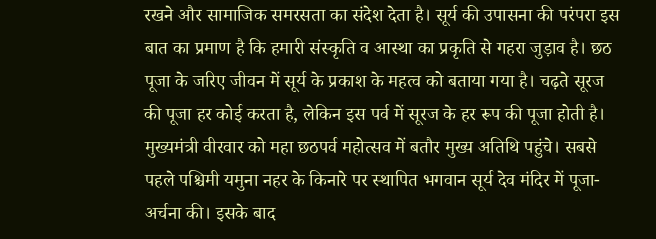रखने और सामाजिक समरसता का संदेश देता है। सूर्य की उपासना की परंपरा इस बात का प्रमाण है कि हमारी संस्कृति व आस्था का प्रकृति से गहरा जुड़ाव है। छठ पूजा के जरिए जीवन में सूर्य के प्रकाश के महत्व को बताया गया है। चढ़ते सूरज की पूजा हर कोई करता है, लेकिन इस पर्व में सूरज के हर रूप की पूजा होती है।
मुख्यमंत्री वीरवार को महा छठपर्व महोत्सव में बतौर मुख्य अतिथि पहुंचे। सबसे पहले पश्चिमी यमुना नहर के किनारे पर स्थापित भगवान सूर्य देव मंदिर में पूजा-अर्चना की। इसके बाद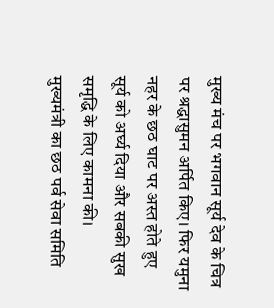मुख्य मंच पर भगवान सूर्य देव के चित्र पर श्रद्धासुमन अर्पित किए। फिर यमुना नहर के छठ घाट पर अस्त होते हुए सूर्य को अर्घ्य दिया और सबकी सुख समृद्धि के लिए कामना की।
मुख्यमंत्री का छठ पर्व सेवा समिति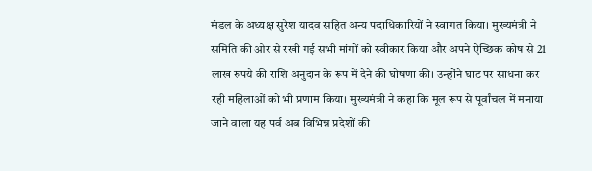मंडल के अध्यक्ष सुरेश यादव सहित अन्य पदाधिकारियों ने स्वागत किया। मुख्यमंत्री ने समिति की ओर से रखी गई सभी मांगों को स्वीकार किया और अपने ऐच्छिक कोष से 21 लाख रुपये की राशि अनुदान के रूप में देने की घोषणा की। उन्होंने घाट पर साधना कर रही महिलाओं को भी प्रणाम किया। मुख्यमंत्री ने कहा कि मूल रूप से पूर्वांचल में मनाया जाने वाला यह पर्व अब विभिन्न प्रदेशों की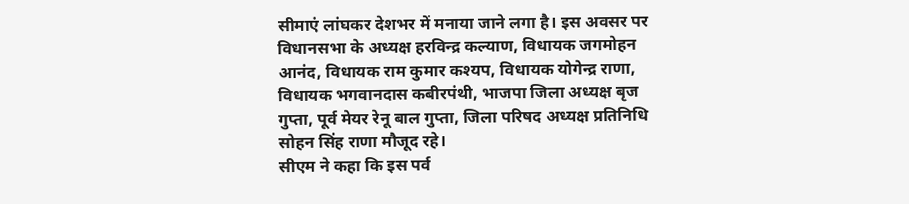सीमाएं लांघकर देशभर में मनाया जाने लगा है। इस अवसर पर विधानसभा के अध्यक्ष हरविन्द्र कल्याण, विधायक जगमोहन आनंद, विधायक राम कुमार कश्यप, विधायक योगेन्द्र राणा, विधायक भगवानदास कबीरपंथी, भाजपा जिला अध्यक्ष बृज गुप्ता, पूर्व मेयर रेनू बाल गुप्ता, जिला परिषद अध्यक्ष प्रतिनिधि सोहन सिंह राणा मौजूद रहे।
सीएम ने कहा कि इस पर्व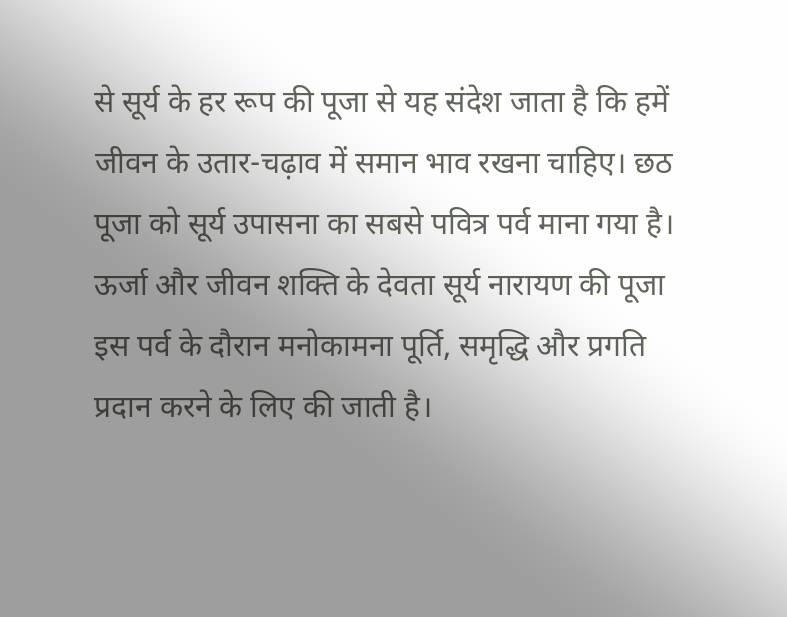से सूर्य के हर रूप की पूजा से यह संदेश जाता है कि हमें जीवन के उतार-चढ़ाव में समान भाव रखना चाहिए। छठ पूजा को सूर्य उपासना का सबसे पवित्र पर्व माना गया है। ऊर्जा और जीवन शक्ति के देवता सूर्य नारायण की पूजा इस पर्व के दौरान मनोकामना पूर्ति, समृद्धि और प्रगति प्रदान करने के लिए की जाती है।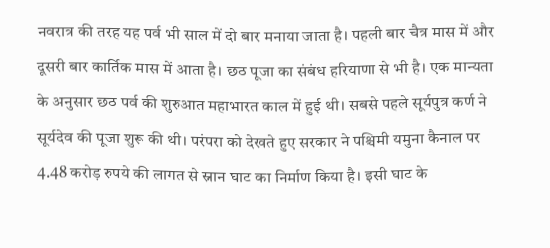नवरात्र की तरह यह पर्व भी साल में दो बार मनाया जाता है। पहली बार चैत्र मास में और दूसरी बार कार्तिक मास में आता है। छठ पूजा का संबंध हरियाणा से भी है। एक मान्यता के अनुसार छठ पर्व की शुरुआत महाभारत काल में हुई थी। सबसे पहले सूर्यपुत्र कर्ण ने सूर्यदेव की पूजा शुरू की थी। परंपरा को देखते हुए सरकार ने पश्चिमी यमुना कैनाल पर 4.48 करोड़ रुपये की लागत से स्नान घाट का निर्माण किया है। इसी घाट के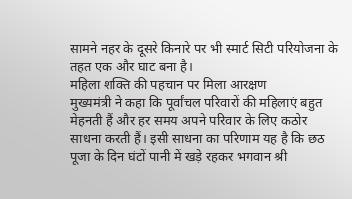सामने नहर के दूसरे किनारे पर भी स्मार्ट सिटी परियोजना के तहत एक और घाट बना है।
महिला शक्ति की पहचान पर मिला आरक्षण
मुख्यमंत्री ने कहा कि पूर्वांचल परिवारों की महिलाएं बहुत मेहनती हैं और हर समय अपने परिवार के लिए कठोर साधना करती हैं। इसी साधना का परिणाम यह है कि छठ पूजा के दिन घंटों पानी में खड़े रहकर भगवान श्री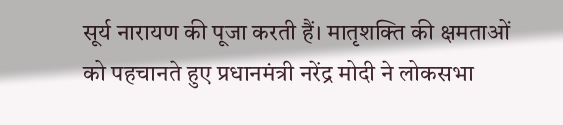सूर्य नारायण की पूजा करती हैं। मातृशक्ति की क्षमताओं को पहचानते हुए प्रधानमंत्री नरेंद्र मोदी ने लोकसभा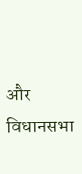और विधानसभा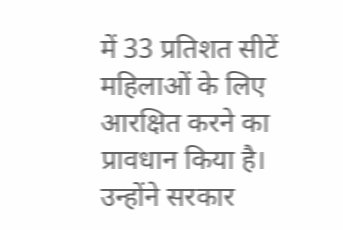में 33 प्रतिशत सीटें महिलाओं के लिए आरक्षित करने का प्रावधान किया है। उन्होंने सरकार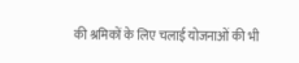की श्रमिकों के लिए चलाई योजनाओं की भी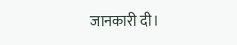जानकारी दी।